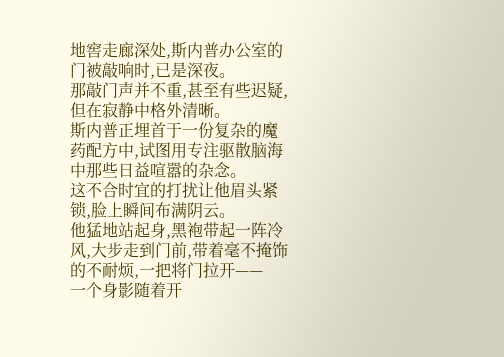地窖走廊深处,斯内普办公室的门被敲响时,已是深夜。
那敲门声并不重,甚至有些迟疑,但在寂静中格外清晰。
斯内普正埋首于一份复杂的魔药配方中,试图用专注驱散脑海中那些日益喧嚣的杂念。
这不合时宜的打扰让他眉头紧锁,脸上瞬间布满阴云。
他猛地站起身,黑袍带起一阵冷风,大步走到门前,带着毫不掩饰的不耐烦,一把将门拉开——
一个身影随着开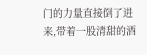门的力量直接倒了进来,带着一股清甜的酒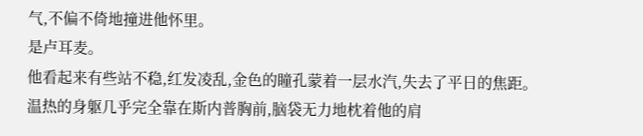气,不偏不倚地撞进他怀里。
是卢耳麦。
他看起来有些站不稳,红发凌乱,金色的瞳孔蒙着一层水汽,失去了平日的焦距。
温热的身躯几乎完全靠在斯内普胸前,脑袋无力地枕着他的肩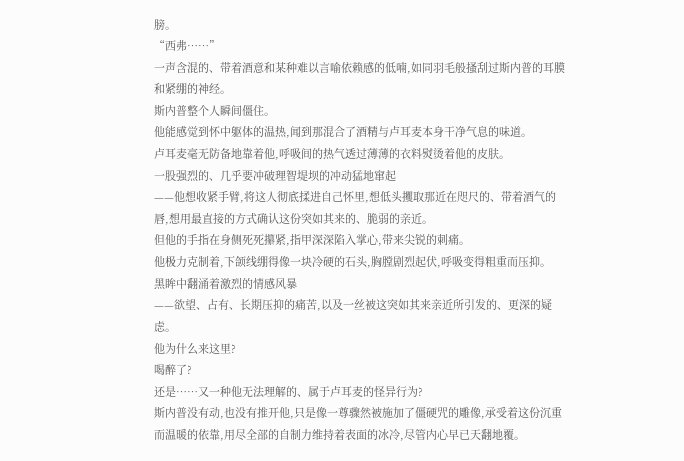膀。
“西弗……”
一声含混的、带着酒意和某种难以言喻依赖感的低喃,如同羽毛般搔刮过斯内普的耳膜和紧绷的神经。
斯内普整个人瞬间僵住。
他能感觉到怀中躯体的温热,闻到那混合了酒精与卢耳麦本身干净气息的味道。
卢耳麦毫无防备地靠着他,呼吸间的热气透过薄薄的衣料熨烫着他的皮肤。
一股强烈的、几乎要冲破理智堤坝的冲动猛地窜起
——他想收紧手臂,将这人彻底揉进自己怀里,想低头攫取那近在咫尺的、带着酒气的唇,想用最直接的方式确认这份突如其来的、脆弱的亲近。
但他的手指在身侧死死攥紧,指甲深深陷入掌心,带来尖锐的刺痛。
他极力克制着,下颌线绷得像一块冷硬的石头,胸膛剧烈起伏,呼吸变得粗重而压抑。
黑眸中翻涌着激烈的情感风暴
——欲望、占有、长期压抑的痛苦,以及一丝被这突如其来亲近所引发的、更深的疑虑。
他为什么来这里?
喝醉了?
还是……又一种他无法理解的、属于卢耳麦的怪异行为?
斯内普没有动,也没有推开他,只是像一尊骤然被施加了僵硬咒的雕像,承受着这份沉重而温暖的依靠,用尽全部的自制力维持着表面的冰冷,尽管内心早已天翻地覆。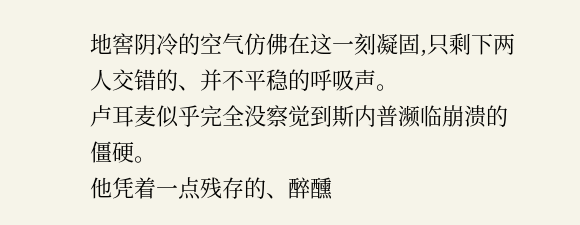地窖阴冷的空气仿佛在这一刻凝固,只剩下两人交错的、并不平稳的呼吸声。
卢耳麦似乎完全没察觉到斯内普濒临崩溃的僵硬。
他凭着一点残存的、醉醺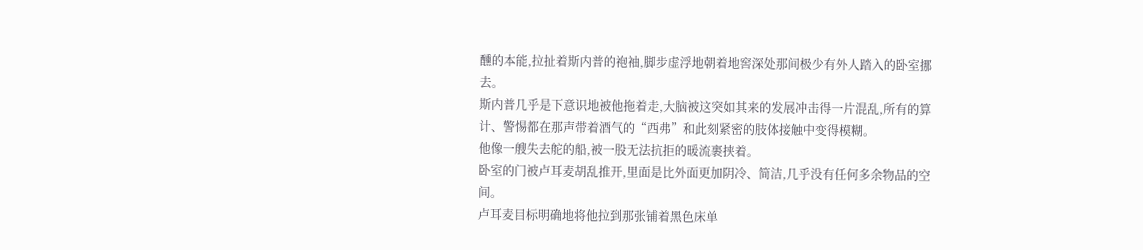醺的本能,拉扯着斯内普的袍袖,脚步虚浮地朝着地窖深处那间极少有外人踏入的卧室挪去。
斯内普几乎是下意识地被他拖着走,大脑被这突如其来的发展冲击得一片混乱,所有的算计、警惕都在那声带着酒气的“西弗”和此刻紧密的肢体接触中变得模糊。
他像一艘失去舵的船,被一股无法抗拒的暖流裹挟着。
卧室的门被卢耳麦胡乱推开,里面是比外面更加阴冷、简洁,几乎没有任何多余物品的空间。
卢耳麦目标明确地将他拉到那张铺着黑色床单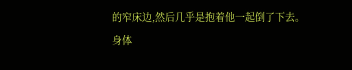的窄床边,然后几乎是抱着他一起倒了下去。
身体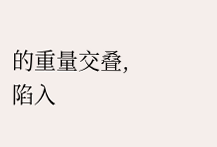的重量交叠,陷入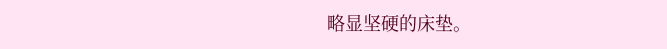略显坚硬的床垫。